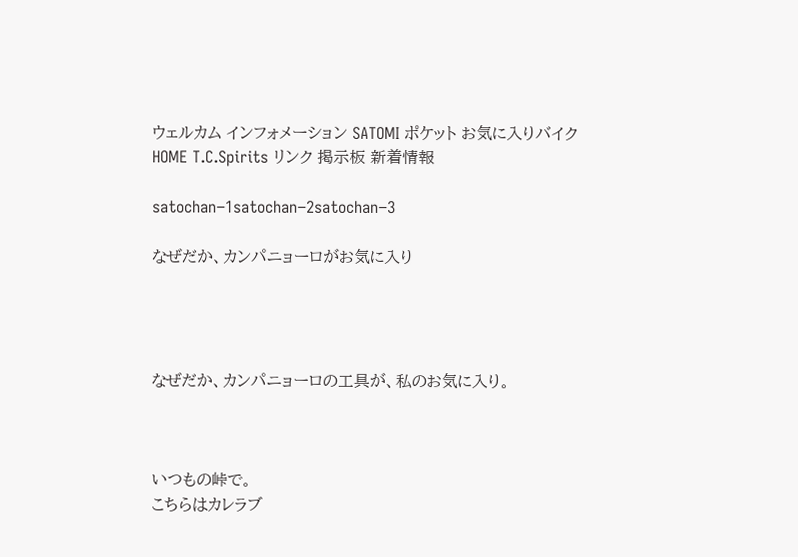ウェルカム インフォメーション SATOMI ポケット お気に入りバイク
HOME T.C.Spirits リンク 掲示板 新着情報

satochan−1satochan−2satochan−3

なぜだか、カンパニョーロがお気に入り




なぜだか、カンパニョーロの工具が、私のお気に入り。



いつもの峠で。
こちらはカレラブ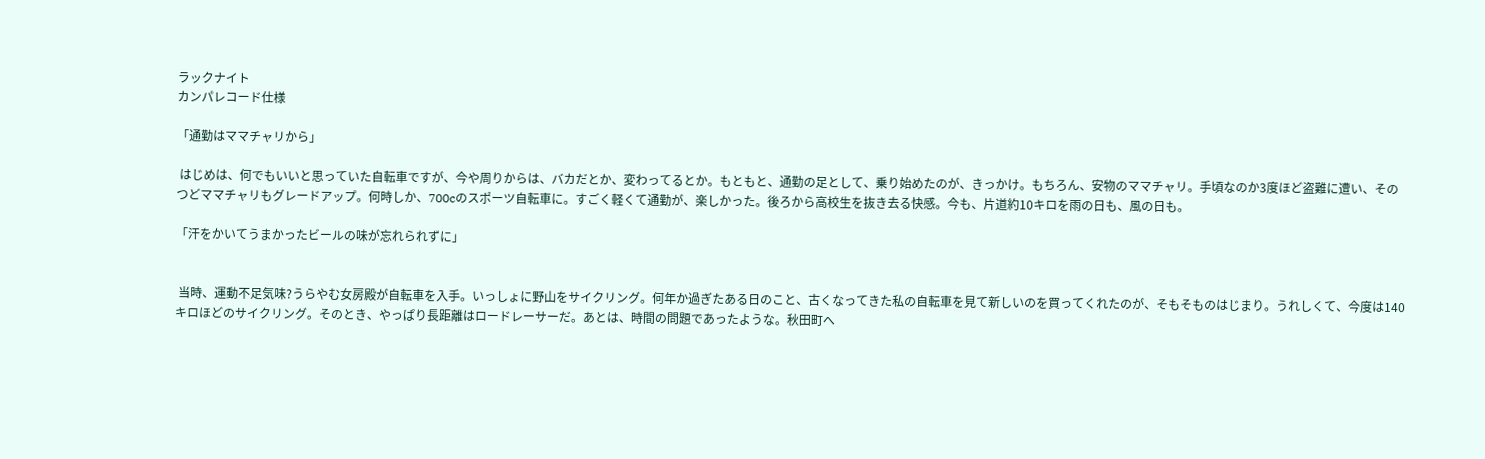ラックナイト
カンパレコード仕様

「通勤はママチャリから」

 はじめは、何でもいいと思っていた自転車ですが、今や周りからは、バカだとか、変わってるとか。もともと、通勤の足として、乗り始めたのが、きっかけ。もちろん、安物のママチャリ。手頃なのか3度ほど盗難に遭い、そのつどママチャリもグレードアップ。何時しか、700cのスポーツ自転車に。すごく軽くて通勤が、楽しかった。後ろから高校生を抜き去る快感。今も、片道約10キロを雨の日も、風の日も。

「汗をかいてうまかったビールの味が忘れられずに」


 当時、運動不足気味?うらやむ女房殿が自転車を入手。いっしょに野山をサイクリング。何年か過ぎたある日のこと、古くなってきた私の自転車を見て新しいのを買ってくれたのが、そもそものはじまり。うれしくて、今度は140キロほどのサイクリング。そのとき、やっぱり長距離はロードレーサーだ。あとは、時間の問題であったような。秋田町へ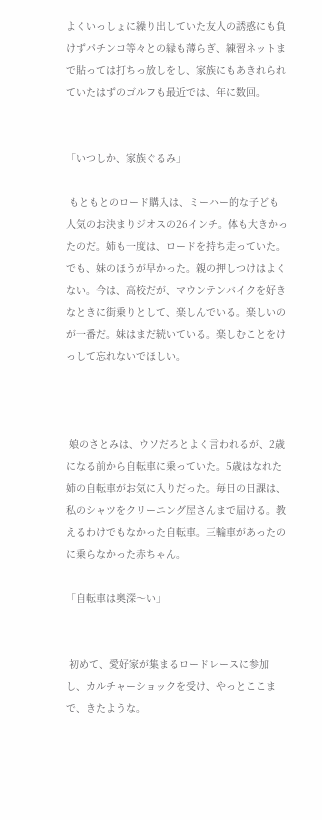よくいっしょに繰り出していた友人の誘惑にも負けずパチンコ等々との縁も薄らぎ、練習ネットまで貼っては打ちっ放しをし、家族にもあきれられていたはずのゴルフも最近では、年に数回。


「いつしか、家族ぐるみ」

 もともとのロード購入は、ミーハー的な子ども人気のお決まりジオスの26インチ。体も大きかったのだ。姉も一度は、ロードを持ち走っていた。でも、妹のほうが早かった。親の押しつけはよくない。今は、高校だが、マウンテンバイクを好きなときに街乗りとして、楽しんでいる。楽しいのが一番だ。妹はまだ続いている。楽しむことをけっして忘れないでほしい。



 娘のさとみは、ウソだろとよく言われるが、2歳になる前から自転車に乗っていた。5歳はなれた姉の自転車がお気に入りだった。毎日の日課は、私のシャツをクリーニング屋さんまで届ける。教えるわけでもなかった自転車。三輪車があったのに乗らなかった赤ちゃん。

「自転車は奥深〜い」


 初めて、愛好家が集まるロードレースに参加し、カルチャーショックを受け、やっとここまで、きたような。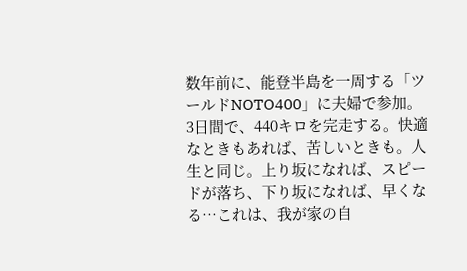数年前に、能登半島を一周する「ツールドNOTO400」に夫婦で参加。3日間で、440キロを完走する。快適なときもあれば、苦しいときも。人生と同じ。上り坂になれば、スピードが落ち、下り坂になれば、早くなる…これは、我が家の自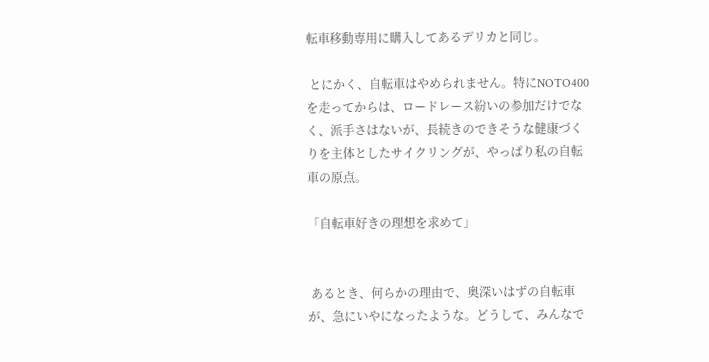転車移動専用に購入してあるデリカと同じ。

 とにかく、自転車はやめられません。特にNOTO400を走ってからは、ロードレース紛いの参加だけでなく、派手さはないが、長続きのできそうな健康づくりを主体としたサイクリングが、やっぱり私の自転車の原点。

「自転車好きの理想を求めて」


 あるとき、何らかの理由で、奥深いはずの自転車が、急にいやになったような。どうして、みんなで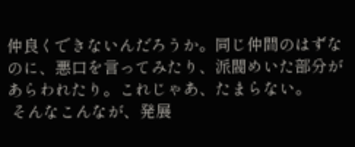仲良くできないんだろうか。同じ仲間のはずなのに、悪口を言ってみたり、派閥めいた部分があらわれたり。これじゃあ、たまらない。
 そんなこんなが、発展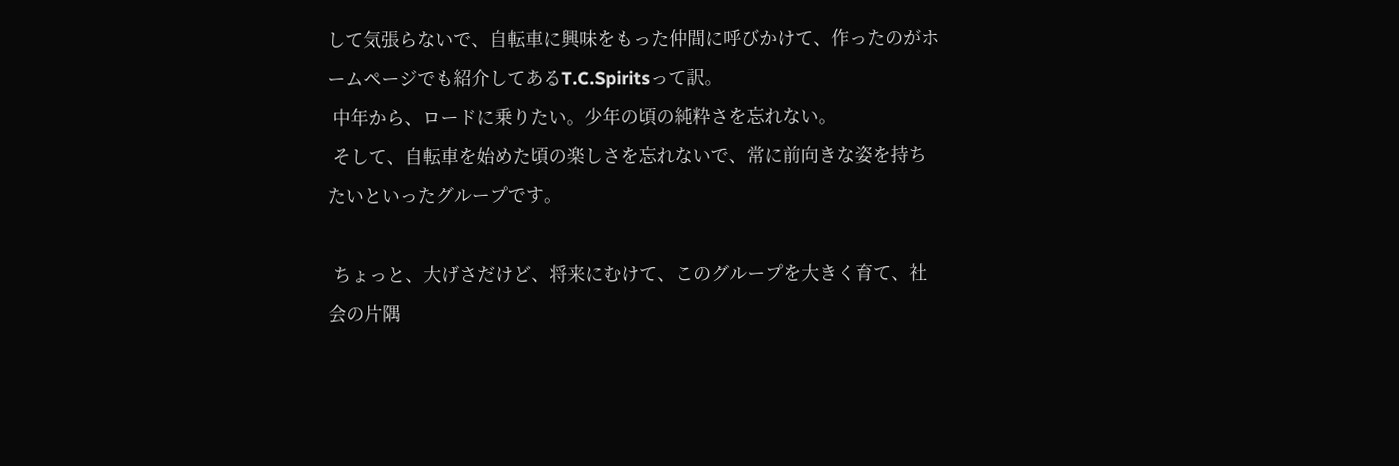して気張らないで、自転車に興味をもった仲間に呼びかけて、作ったのがホームページでも紹介してあるT.C.Spiritsって訳。
 中年から、ロードに乗りたい。少年の頃の純粋さを忘れない。
 そして、自転車を始めた頃の楽しさを忘れないで、常に前向きな姿を持ちたいといったグループです。

 ちょっと、大げさだけど、将来にむけて、このグループを大きく育て、社会の片隅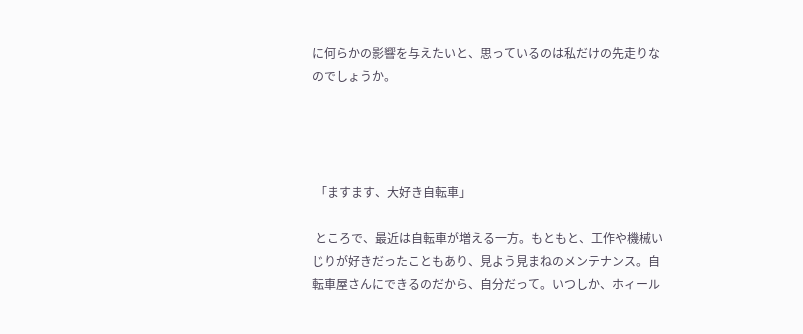に何らかの影響を与えたいと、思っているのは私だけの先走りなのでしょうか。




 「ますます、大好き自転車」

 ところで、最近は自転車が増える一方。もともと、工作や機械いじりが好きだったこともあり、見よう見まねのメンテナンス。自転車屋さんにできるのだから、自分だって。いつしか、ホィール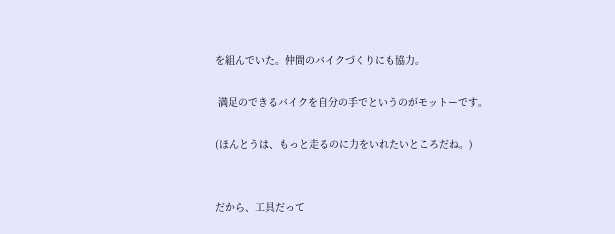を組んでいた。仲間のバイクづくりにも協力。

 満足のできるバイクを自分の手でというのがモットーです。

(ほんとうは、もっと走るのに力をいれたいところだね。)


だから、工具だって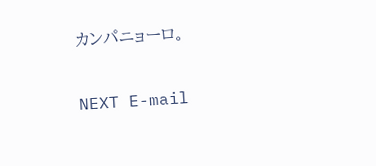カンパニョーロ。

NEXT E-mail